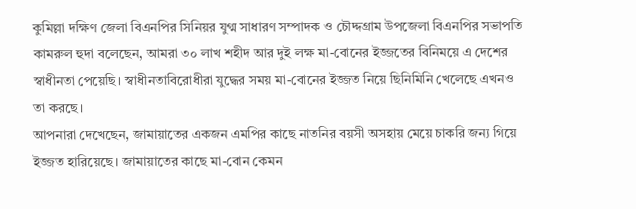কুমিল্লা দক্ষিণ জেলা বিএনপির সিনিয়র যুগ্ম সাধারণ সম্পাদক ও চৌদ্দগ্রাম উপজেলা বিএনপির সভাপতি কামরুল হুদা বলেছেন, আমরা ৩০ লাখ শহীদ আর দুই লক্ষ মা-বোনের ইজ্জতের বিনিময়ে এ দেশের স্বাধীনতা পেয়েছি। স্বাধীনতাবিরোধীরা যুদ্ধের সময় মা-বোনের ইজ্জত নিয়ে ছিনিমিনি খেলেছে এখনও তা করছে।
আপনারা দেখেছেন, জামায়াতের একজন এমপির কাছে নাতনির বয়সী অসহায় মেয়ে চাকরি জন্য গিয়ে ইজ্জত হারিয়েছে। জামায়াতের কাছে মা-বোন কেমন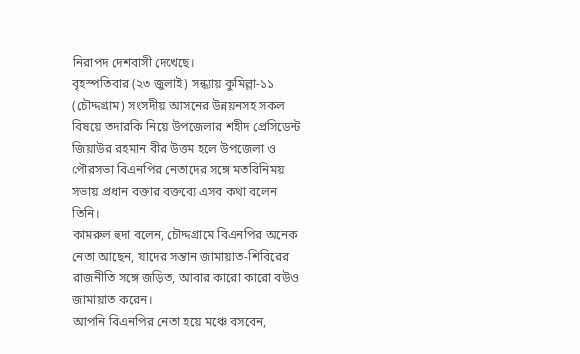নিরাপদ দেশবাসী দেখেছে।
বৃহস্পতিবার (২৩ জুলাই) সন্ধ্যায় কুমিল্লা-১১ (চৌদ্দগ্রাম) সংসদীয় আসনের উন্নয়নসহ সকল বিষয়ে তদারকি নিয়ে উপজেলার শহীদ প্রেসিডেন্ট জিয়াউর রহমান বীর উত্তম হলে উপজেলা ও পৌরসভা বিএনপির নেতাদের সঙ্গে মতবিনিময় সভায় প্রধান বক্তার বক্তব্যে এসব কথা বলেন তিনি।
কামরুল হুদা বলেন, চৌদ্দগ্রামে বিএনপির অনেক নেতা আছেন, যাদের সন্তান জামায়াত-শিবিরের রাজনীতি সঙ্গে জড়িত, আবার কারো কারো বউও জামায়াত করেন।
আপনি বিএনপির নেতা হয়ে মঞ্চে বসবেন,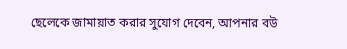ছেলেকে জামায়াত করার সুযোগ দেবেন, আপনার বউ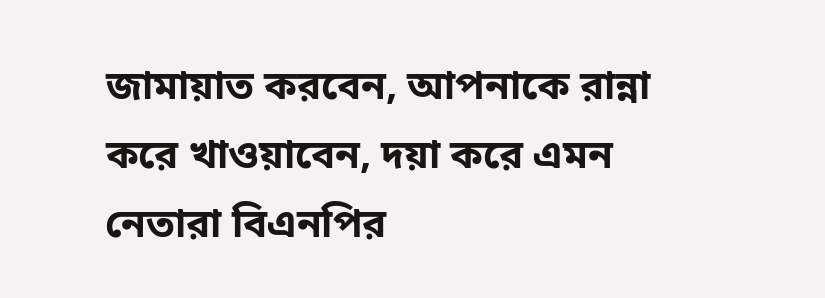জামায়াত করবেন, আপনাকে রান্না করে খাওয়াবেন, দয়া করে এমন নেতারা বিএনপির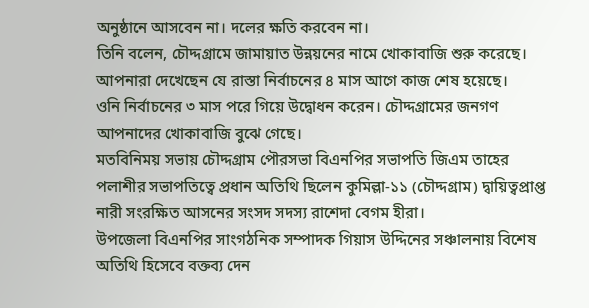অনুষ্ঠানে আসবেন না। দলের ক্ষতি করবেন না।
তিনি বলেন, চৌদ্দগ্রামে জামায়াত উন্নয়নের নামে খোকাবাজি শুরু করেছে। আপনারা দেখেছেন যে রাস্তা নির্বাচনের ৪ মাস আগে কাজ শেষ হয়েছে।
ওনি নির্বাচনের ৩ মাস পরে গিয়ে উদ্বোধন করেন। চৌদ্দগ্রামের জনগণ আপনাদের খোকাবাজি বুঝে গেছে।
মতবিনিময় সভায় চৌদ্দগ্রাম পৌরসভা বিএনপির সভাপতি জিএম তাহের পলাশীর সভাপতিত্বে প্রধান অতিথি ছিলেন কুমিল্লা-১১ (চৌদ্দগ্রাম) দ্বায়িত্বপ্রাপ্ত নারী সংরক্ষিত আসনের সংসদ সদস্য রাশেদা বেগম হীরা।
উপজেলা বিএনপির সাংগঠনিক সম্পাদক গিয়াস উদ্দিনের সঞ্চালনায় বিশেষ অতিথি হিসেবে বক্তব্য দেন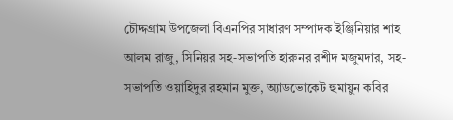চৌদ্দগ্রাম উপজেলা বিএনপির সাধারণ সম্পাদক ইঞ্জিনিয়ার শাহ আলম রাজু, সিনিয়র সহ-সভাপতি হারুনর রশীদ মজুমদার, সহ-সভাপতি ওয়াহিদুর রহমান মুক্ত, অ্যাডভোকেট হুমায়ুন কবির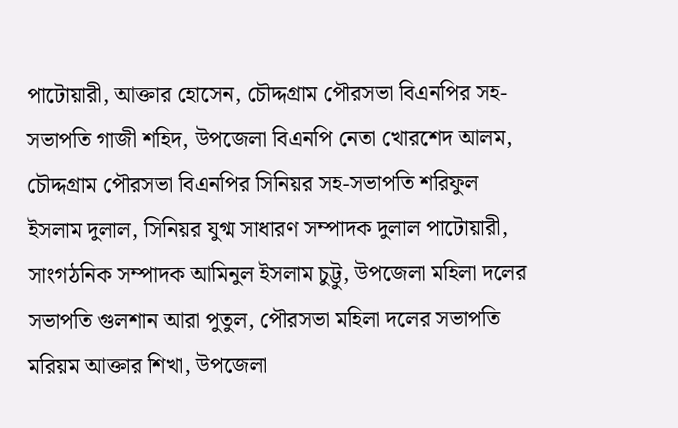পাটোয়ারী, আক্তার হোসেন, চৌদ্দগ্রাম পৌরসভা বিএনপির সহ-সভাপতি গাজী শহিদ, উপজেলা বিএনপি নেতা খোরশেদ আলম, চৌদ্দগ্রাম পৌরসভা বিএনপির সিনিয়র সহ-সভাপতি শরিফুল ইসলাম দুলাল, সিনিয়র যুগ্ম সাধারণ সম্পাদক দুলাল পাটোয়ারী, সাংগঠনিক সম্পাদক আমিনুল ইসলাম চুট্টু, উপজেলা মহিলা দলের সভাপতি গুলশান আরা পুতুল, পৌরসভা মহিলা দলের সভাপতি মরিয়ম আক্তার শিখা, উপজেলা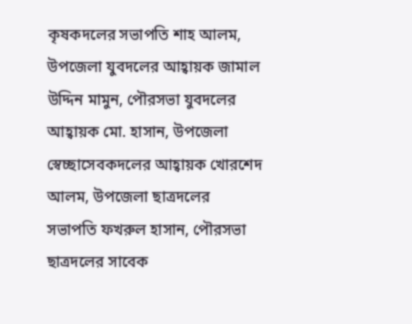কৃষকদলের সভাপতি শাহ আলম, উপজেলা যুবদলের আহ্বায়ক জামাল উদ্দিন মামুন, পৌরসভা যুবদলের আহ্বায়ক মো. হাসান, উপজেলা স্বেচ্ছাসেবকদলের আহ্বায়ক খোরশেদ আলম, উপজেলা ছাত্রদলের সভাপতি ফখরুল হাসান, পৌরসভা ছাত্রদলের সাবেক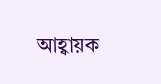আহ্বায়ক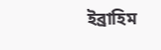ইব্রাহিম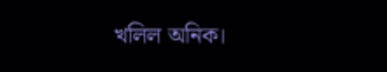খলিল অনিক।